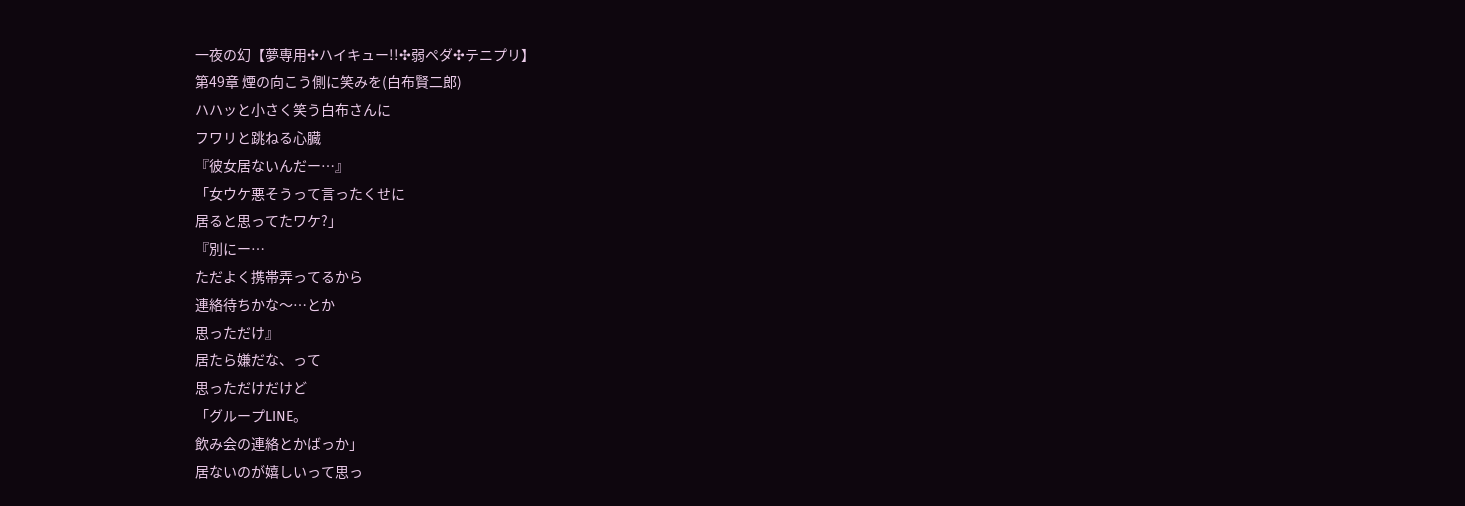一夜の幻【夢専用✣ハイキュー!!✣弱ペダ✣テニプリ】
第49章 煙の向こう側に笑みを(白布賢二郎)
ハハッと小さく笑う白布さんに
フワリと跳ねる心臓
『彼女居ないんだー…』
「女ウケ悪そうって言ったくせに
居ると思ってたワケ?」
『別にー…
ただよく携帯弄ってるから
連絡待ちかな〜…とか
思っただけ』
居たら嫌だな、って
思っただけだけど
「グループLINE。
飲み会の連絡とかばっか」
居ないのが嬉しいって思っ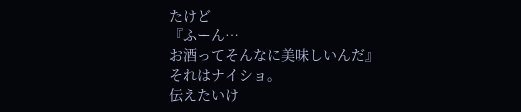たけど
『ふーん…
お酒ってそんなに美味しいんだ』
それはナイショ。
伝えたいけ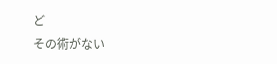ど
その術がない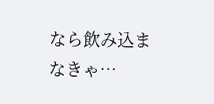なら飲み込まなきゃ…